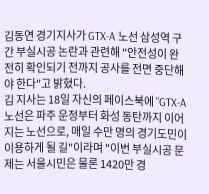김동연 경기지사가 GTX-A 노선 삼성역 구간 부실시공 논란과 관련해 "안전성이 완전히 확인되기 전까지 공사를 전면 중단해야 한다"고 밝혔다.
김 지사는 18일 자신의 페이스북에 "GTX-A 노선은 파주 운정부터 화성 동탄까지 이어지는 노선으로, 매일 수만 명의 경기도민이 이용하게 될 길"이라며 "이번 부실시공 문제는 서울시민은 물론 1420만 경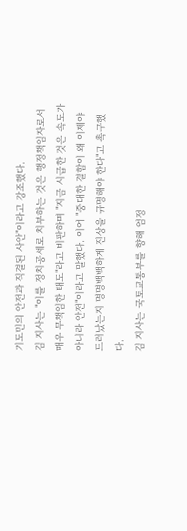기도민의 안전과 직결된 사안"이라고 강조했다.
김 지사는 "이를 정치공세로 치부하는 것은 행정책임자로서 매우 무책임한 태도"라고 비판하며 "지금 시급한 것은 속도가 아니라 안전"이라고 말했다. 이어 "중대한 결함이 왜 이제야 드러났는지 명명백백하게 진상을 규명해야 한다"고 촉구했다.
김 지사는 국토교통부를 향해 엄정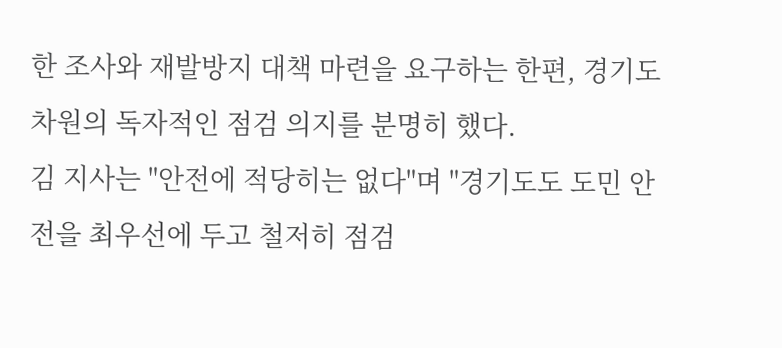한 조사와 재발방지 대책 마련을 요구하는 한편, 경기도 차원의 독자적인 점검 의지를 분명히 했다.
김 지사는 "안전에 적당히는 없다"며 "경기도도 도민 안전을 최우선에 두고 철저히 점검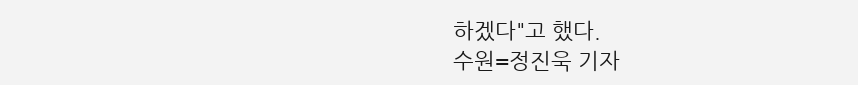하겠다"고 했다.
수원=정진욱 기자